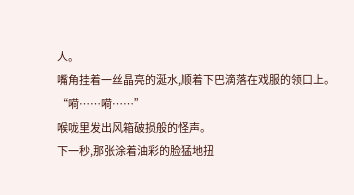人。
嘴角挂着一丝晶亮的涎水,顺着下巴滴落在戏服的领口上。
“嗬……嗬……”
喉咙里发出风箱破损般的怪声。
下一秒,那张涂着油彩的脸猛地扭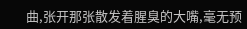曲,张开那张散发着腥臭的大嘴,毫无预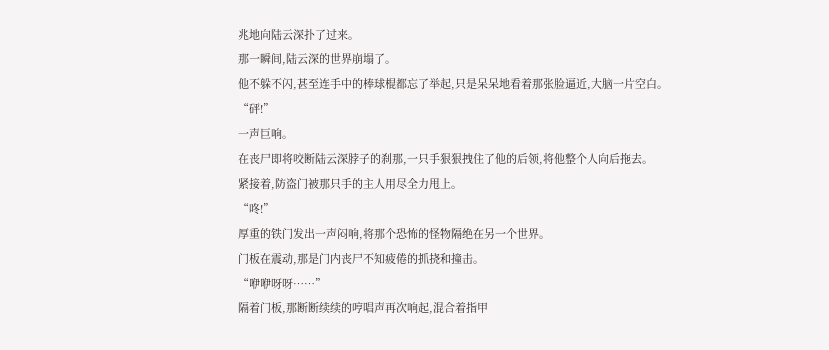兆地向陆云深扑了过来。
那一瞬间,陆云深的世界崩塌了。
他不躲不闪,甚至连手中的棒球棍都忘了举起,只是呆呆地看着那张脸逼近,大脑一片空白。
“砰!”
一声巨响。
在丧尸即将咬断陆云深脖子的刹那,一只手狠狠拽住了他的后领,将他整个人向后拖去。
紧接着,防盗门被那只手的主人用尽全力甩上。
“咚!”
厚重的铁门发出一声闷响,将那个恐怖的怪物隔绝在另一个世界。
门板在震动,那是门内丧尸不知疲倦的抓挠和撞击。
“咿咿呀呀……”
隔着门板,那断断续续的哼唱声再次响起,混合着指甲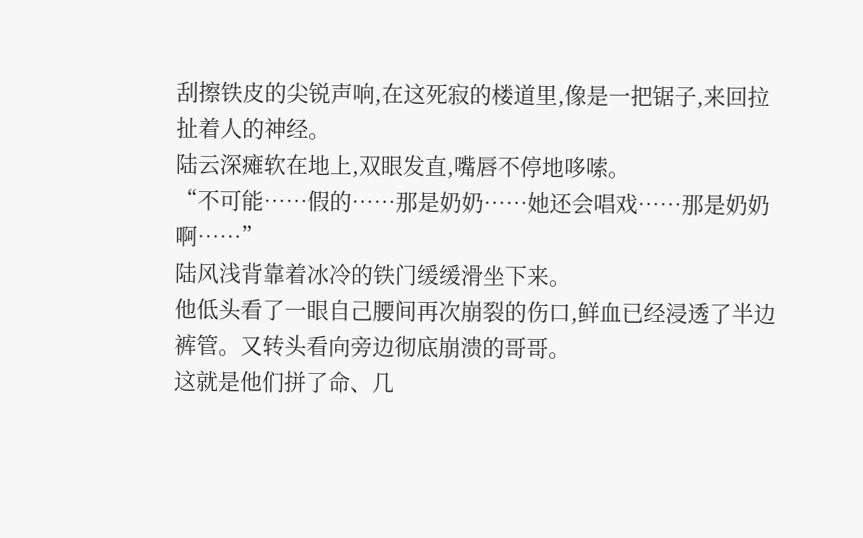刮擦铁皮的尖锐声响,在这死寂的楼道里,像是一把锯子,来回拉扯着人的神经。
陆云深瘫软在地上,双眼发直,嘴唇不停地哆嗦。
“不可能……假的……那是奶奶……她还会唱戏……那是奶奶啊……”
陆风浅背靠着冰冷的铁门缓缓滑坐下来。
他低头看了一眼自己腰间再次崩裂的伤口,鲜血已经浸透了半边裤管。又转头看向旁边彻底崩溃的哥哥。
这就是他们拼了命、几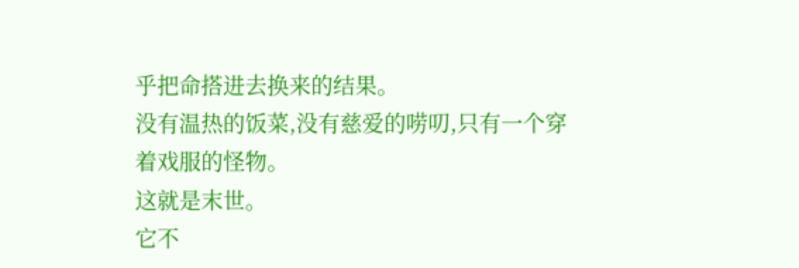乎把命搭进去换来的结果。
没有温热的饭菜,没有慈爱的唠叨,只有一个穿着戏服的怪物。
这就是末世。
它不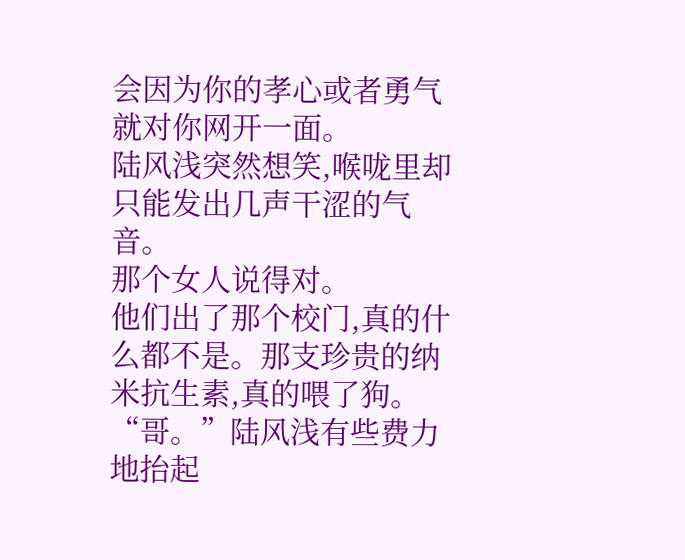会因为你的孝心或者勇气就对你网开一面。
陆风浅突然想笑,喉咙里却只能发出几声干涩的气音。
那个女人说得对。
他们出了那个校门,真的什么都不是。那支珍贵的纳米抗生素,真的喂了狗。
“哥。”陆风浅有些费力地抬起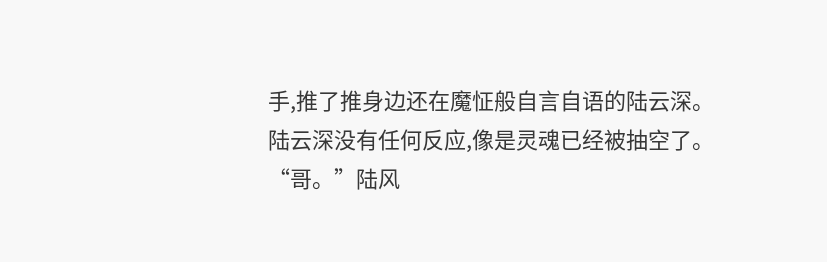手,推了推身边还在魔怔般自言自语的陆云深。
陆云深没有任何反应,像是灵魂已经被抽空了。
“哥。”陆风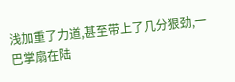浅加重了力道,甚至带上了几分狠劲,一巴掌扇在陆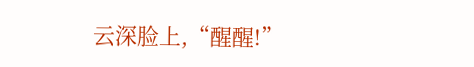云深脸上,“醒醒!”